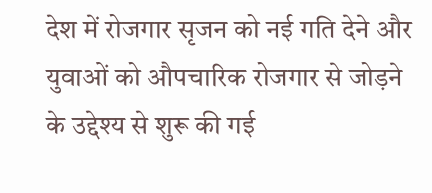देश में रोजगार सृजन को नई गति देने और युवाओं को औपचारिक रोजगार से जोड़ने के उद्देश्य से शुरू की गई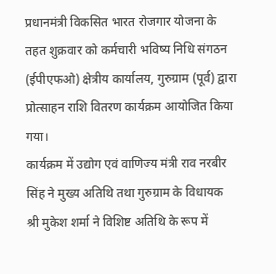प्रधानमंत्री विकसित भारत रोजगार योजना के तहत शुक्रवार को कर्मचारी भविष्य निधि संगठन (ईपीएफओ) क्षेत्रीय कार्यालय, गुरुग्राम (पूर्व) द्वारा प्रोत्साहन राशि वितरण कार्यक्रम आयोजित किया गया।
कार्यक्रम में उद्योग एवं वाणिज्य मंत्री राव नरबीर सिंह ने मुख्य अतिथि तथा गुरुग्राम के विधायक श्री मुकेश शर्मा ने विशिष्ट अतिथि के रूप में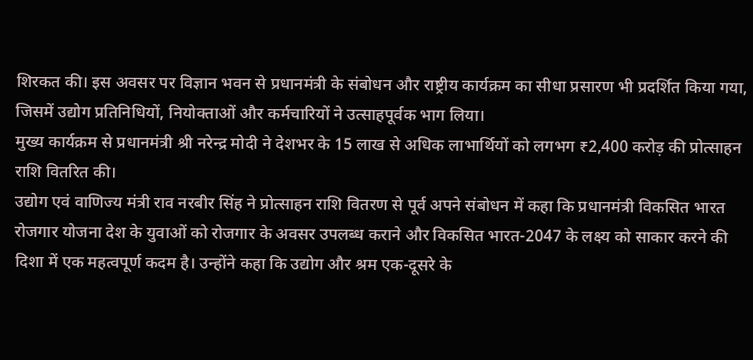शिरकत की। इस अवसर पर विज्ञान भवन से प्रधानमंत्री के संबोधन और राष्ट्रीय कार्यक्रम का सीधा प्रसारण भी प्रदर्शित किया गया, जिसमें उद्योग प्रतिनिधियों, नियोक्ताओं और कर्मचारियों ने उत्साहपूर्वक भाग लिया।
मुख्य कार्यक्रम से प्रधानमंत्री श्री नरेन्द्र मोदी ने देशभर के 15 लाख से अधिक लाभार्थियों को लगभग ₹2,400 करोड़ की प्रोत्साहन राशि वितरित की।
उद्योग एवं वाणिज्य मंत्री राव नरबीर सिंह ने प्रोत्साहन राशि वितरण से पूर्व अपने संबोधन में कहा कि प्रधानमंत्री विकसित भारत रोजगार योजना देश के युवाओं को रोजगार के अवसर उपलब्ध कराने और विकसित भारत-2047 के लक्ष्य को साकार करने की दिशा में एक महत्वपूर्ण कदम है। उन्होंने कहा कि उद्योग और श्रम एक-दूसरे के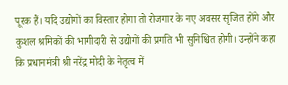पूरक हैं। यदि उद्योगों का विस्तार होगा तो रोजगार के नए अवसर सृजित होंगे और कुशल श्रमिकों की भागीदारी से उद्योगों की प्रगति भी सुनिश्चित होगी। उन्होंने कहा कि प्रधानमंत्री श्री नरेंद्र मोदी के नेतृत्व में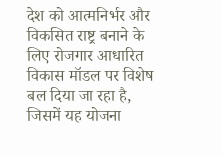देश को आत्मनिर्भर और विकसित राष्ट्र बनाने के लिए रोजगार आधारित विकास मॉडल पर विशेष बल दिया जा रहा है, जिसमें यह योजना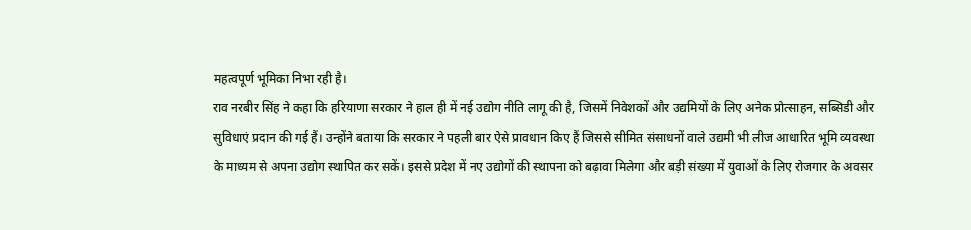महत्वपूर्ण भूमिका निभा रही है।
राव नरबीर सिंह ने कहा कि हरियाणा सरकार ने हाल ही में नई उद्योग नीति लागू की है, जिसमें निवेशकों और उद्यमियों के लिए अनेक प्रोत्साहन, सब्सिडी और सुविधाएं प्रदान की गई हैं। उन्होंने बताया कि सरकार ने पहली बार ऐसे प्रावधान किए हैं जिससे सीमित संसाधनों वाले उद्यमी भी लीज आधारित भूमि व्यवस्था के माध्यम से अपना उद्योग स्थापित कर सकें। इससे प्रदेश में नए उद्योगों की स्थापना को बढ़ावा मिलेगा और बड़ी संख्या में युवाओं के लिए रोजगार के अवसर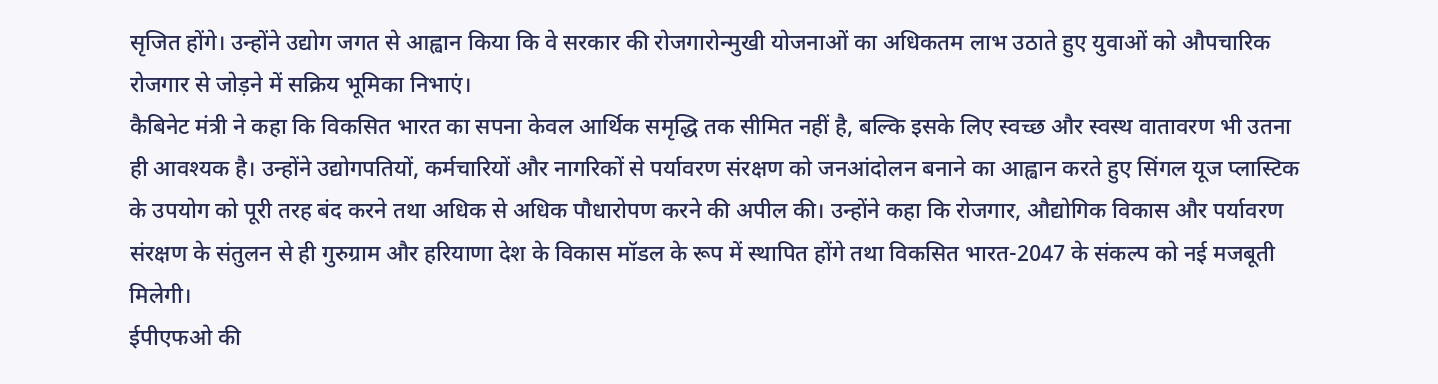सृजित होंगे। उन्होंने उद्योग जगत से आह्वान किया कि वे सरकार की रोजगारोन्मुखी योजनाओं का अधिकतम लाभ उठाते हुए युवाओं को औपचारिक रोजगार से जोड़ने में सक्रिय भूमिका निभाएं।
कैबिनेट मंत्री ने कहा कि विकसित भारत का सपना केवल आर्थिक समृद्धि तक सीमित नहीं है, बल्कि इसके लिए स्वच्छ और स्वस्थ वातावरण भी उतना ही आवश्यक है। उन्होंने उद्योगपतियों, कर्मचारियों और नागरिकों से पर्यावरण संरक्षण को जनआंदोलन बनाने का आह्वान करते हुए सिंगल यूज प्लास्टिक के उपयोग को पूरी तरह बंद करने तथा अधिक से अधिक पौधारोपण करने की अपील की। उन्होंने कहा कि रोजगार, औद्योगिक विकास और पर्यावरण संरक्षण के संतुलन से ही गुरुग्राम और हरियाणा देश के विकास मॉडल के रूप में स्थापित होंगे तथा विकसित भारत-2047 के संकल्प को नई मजबूती मिलेगी।
ईपीएफओ की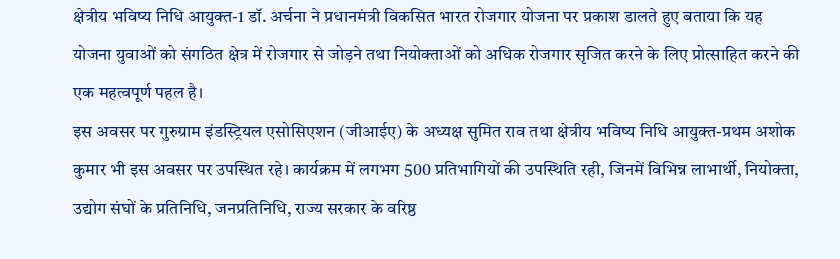क्षेत्रीय भविष्य निधि आयुक्त-1 डॉ. अर्चना ने प्रधानमंत्री विकसित भारत रोजगार योजना पर प्रकाश डालते हुए बताया कि यह योजना युवाओं को संगठित क्षेत्र में रोजगार से जोड़ने तथा नियोक्ताओं को अधिक रोजगार सृजित करने के लिए प्रोत्साहित करने की एक महत्वपूर्ण पहल है।
इस अवसर पर गुरुग्राम इंडस्ट्रियल एसोसिएशन (जीआईए) के अध्यक्ष सुमित राव तथा क्षेत्रीय भविष्य निधि आयुक्त-प्रथम अशोक कुमार भी इस अवसर पर उपस्थित रहे। कार्यक्रम में लगभग 500 प्रतिभागियों की उपस्थिति रही, जिनमें विभिन्न लाभार्थी, नियोक्ता, उद्योग संघों के प्रतिनिधि, जनप्रतिनिधि, राज्य सरकार के वरिष्ठ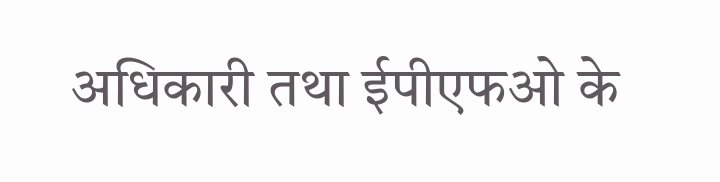अधिकारी तथा ईपीएफओ के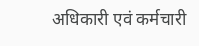अधिकारी एवं कर्मचारी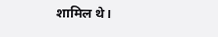शामिल थे।